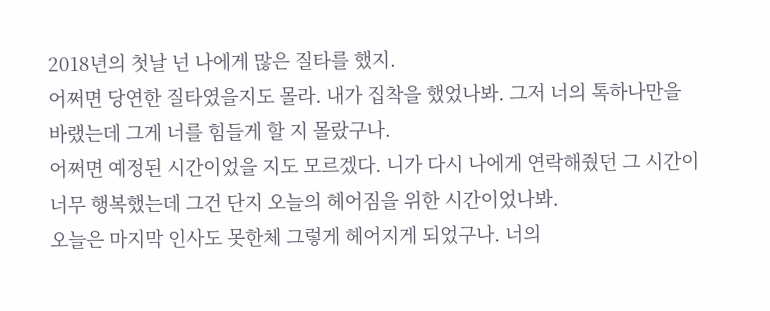2018년의 첫날 넌 나에게 많은 질타를 했지.
어쩌면 당연한 질타였을지도 몰라. 내가 집착을 했었나봐. 그저 너의 톡하나만을
바랬는데 그게 너를 힘들게 할 지 몰랐구나.
어쩌면 예정된 시간이었을 지도 모르겠다. 니가 다시 나에게 연락해줬던 그 시간이
너무 행복했는데 그건 단지 오늘의 헤어짐을 위한 시간이었나봐.
오늘은 마지막 인사도 못한체 그렇게 헤어지게 되었구나. 너의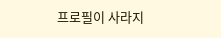프로필이 사라지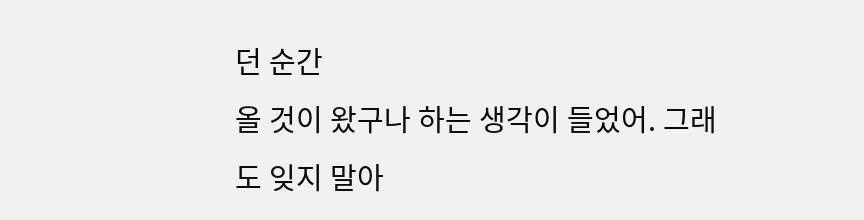던 순간
올 것이 왔구나 하는 생각이 들었어. 그래도 잊지 말아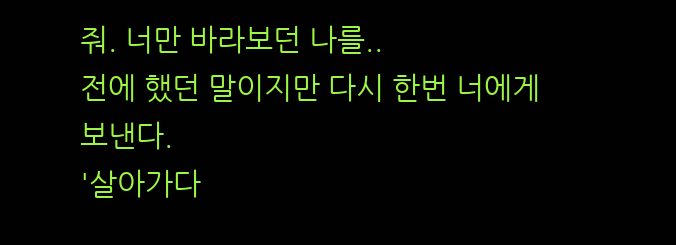줘. 너만 바라보던 나를..
전에 했던 말이지만 다시 한번 너에게 보낸다.
'살아가다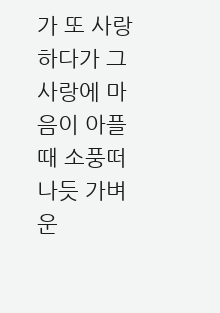가 또 사랑하다가 그 사랑에 마음이 아플 때 소풍떠나듯 가벼운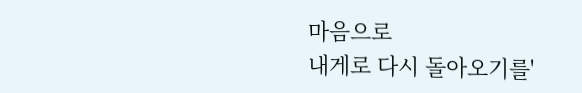마음으로
내게로 다시 돌아오기를'